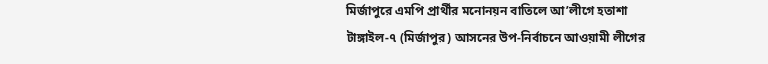মির্জাপুরে এমপি প্রার্থীর মনোনয়ন বাতিলে আ’লীগে হতাশা
টাঙ্গাইল-৭ (মির্জাপুর) আসনের উপ-নির্বাচনে আওয়ামী লীগের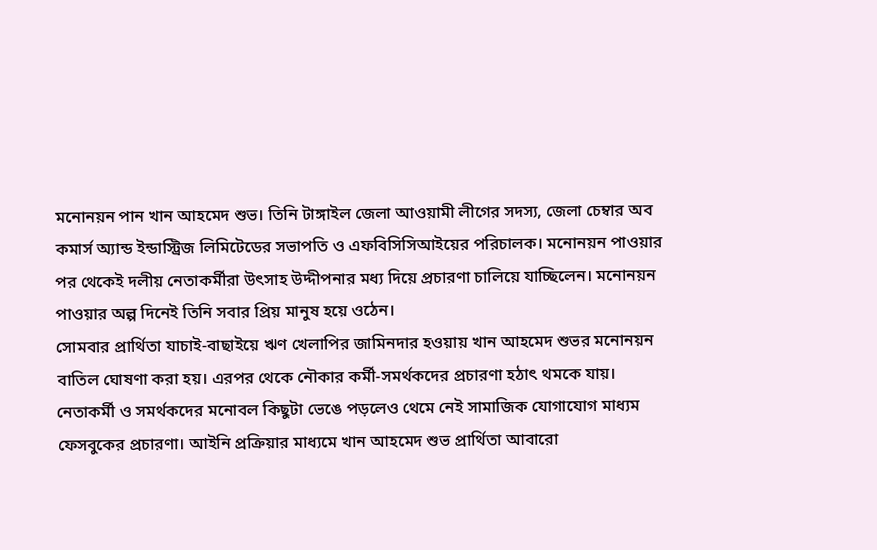মনোনয়ন পান খান আহমেদ শুভ। তিনি টাঙ্গাইল জেলা আওয়ামী লীগের সদস্য, জেলা চেম্বার অব কমার্স অ্যান্ড ইন্ডাস্ট্রিজ লিমিটেডের সভাপতি ও এফবিসিসিআইয়ের পরিচালক। মনোনয়ন পাওয়ার পর থেকেই দলীয় নেতাকর্মীরা উৎসাহ উদ্দীপনার মধ্য দিয়ে প্রচারণা চালিয়ে যাচ্ছিলেন। মনোনয়ন পাওয়ার অল্প দিনেই তিনি সবার প্রিয় মানুষ হয়ে ওঠেন।
সোমবার প্রার্থিতা যাচাই-বাছাইয়ে ঋণ খেলাপির জামিনদার হওয়ায় খান আহমেদ শুভর মনোনয়ন বাতিল ঘোষণা করা হয়। এরপর থেকে নৌকার কর্মী-সমর্থকদের প্রচারণা হঠাৎ থমকে যায়। নেতাকর্মী ও সমর্থকদের মনোবল কিছুটা ভেঙে পড়লেও থেমে নেই সামাজিক যোগাযোগ মাধ্যম ফেসবুকের প্রচারণা। আইনি প্রক্রিয়ার মাধ্যমে খান আহমেদ শুভ প্রার্থিতা আবারো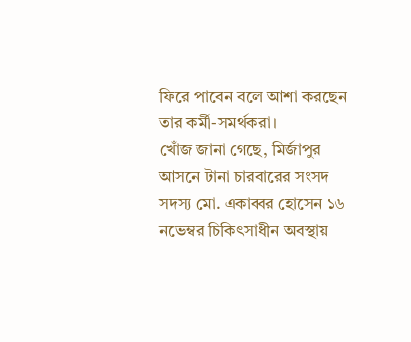ফিরে পাবেন বলে আশা করছেন তার কর্মী-সমর্থকরা।
খোঁজ জানা গেছে, মির্জাপুর আসনে টানা চারবারের সংসদ সদস্য মো. একাব্বর হোসেন ১৬ নভেম্বর চিকিৎসাধীন অবস্থায়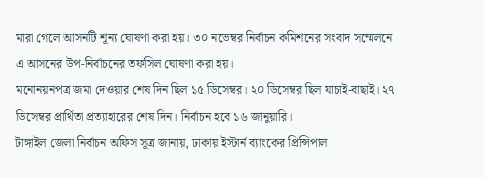মারা গেলে আসনটি শূন্য ঘোষণা করা হয়। ৩০ নভেম্বর নির্বাচন কমিশনের সংবাদ সম্মেলনে এ আসনের উপ-নির্বাচনের তফসিল ঘোষণা করা হয়।
মনোনয়নপত্র জমা দেওয়ার শেষ দিন ছিল ১৫ ডিসেম্বর। ২০ ডিসেম্বর ছিল যাচাই-বাছাই। ২৭ ডিসেম্বর প্রার্থিতা প্রত্যাহারের শেষ দিন। নির্বাচন হবে ১৬ জানুয়ারি।
টাঙ্গাইল জেলা নির্বাচন অফিস সূত্র জানায়, ঢাকায় ইস্টার্ন ব্যাংকের প্রিন্সিপাল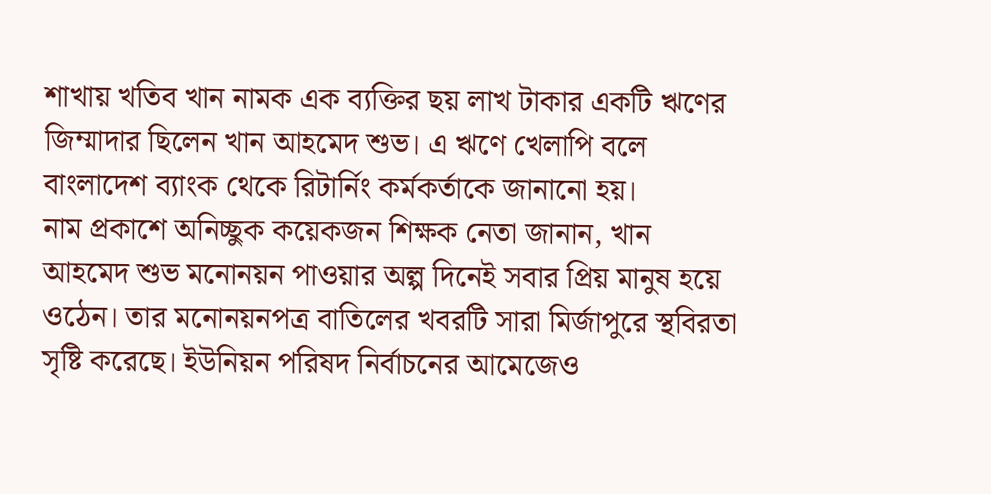শাখায় খতিব খান নামক এক ব্যক্তির ছয় লাখ টাকার একটি ঋণের জিম্মাদার ছিলেন খান আহমেদ শুভ। এ ঋণে খেলাপি বলে বাংলাদেশ ব্যাংক থেকে রিটার্নিং কর্মকর্তাকে জানানো হয়।
নাম প্রকাশে অনিচ্ছুক কয়েকজন শিক্ষক নেতা জানান, খান আহমেদ শুভ মনোনয়ন পাওয়ার অল্প দিনেই সবার প্রিয় মানুষ হয়ে ওঠেন। তার মনোনয়নপত্র বাতিলের খবরটি সারা মির্জাপুরে স্থবিরতা সৃষ্টি করেছে। ইউনিয়ন পরিষদ নির্বাচনের আমেজেও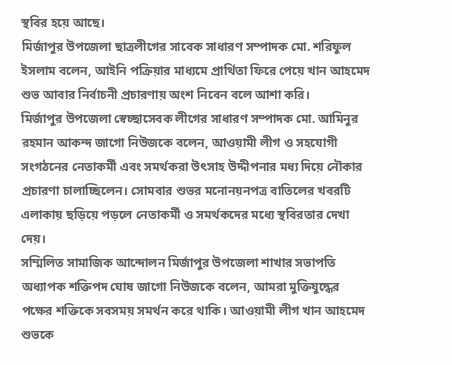স্থবির হয়ে আছে।
মির্জাপুর উপজেলা ছাত্রলীগের সাবেক সাধারণ সম্পাদক মো. শরিফুল ইসলাম বলেন, আইনি পক্রিয়ার মাধ্যমে প্রার্থিতা ফিরে পেয়ে খান আহমেদ শুভ আবার নির্বাচনী প্রচারণায় অংশ নিবেন বলে আশা করি।
মির্জাপুর উপজেলা স্বেচ্ছাসেবক লীগের সাধারণ সম্পাদক মো. আমিনুর রহমান আকন্দ জাগো নিউজকে বলেন, আওয়ামী লীগ ও সহযোগী সংগঠনের নেতাকর্মী এবং সমর্থকরা উৎসাহ উদ্দীপনার মধ্য দিয়ে নৌকার প্রচারণা চালাচ্ছিলেন। সোমবার শুভর মনোনয়নপত্র বাতিলের খবরটি এলাকায় ছড়িয়ে পড়লে নেতাকর্মী ও সমর্থকদের মধ্যে স্থবিরতার দেখা দেয়।
সম্মিলিত সামাজিক আন্দোলন মির্জাপুর উপজেলা শাখার সভাপতি অধ্যাপক শক্তিপদ ঘোষ জাগো নিউজকে বলেন, আমরা মুক্তিযুদ্ধের পক্ষের শক্তিকে সবসময় সমর্থন করে থাকি। আওয়ামী লীগ খান আহমেদ শুভকে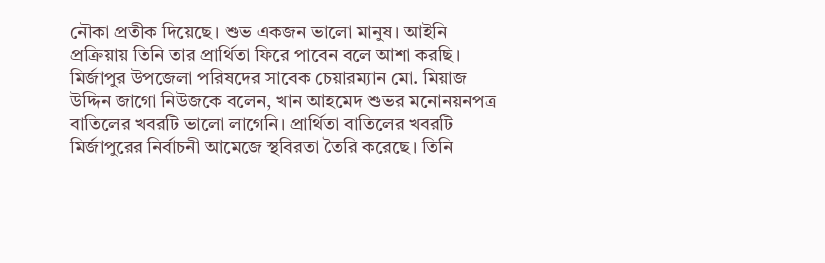নৌকা প্রতীক দিয়েছে। শুভ একজন ভালো মানুষ। আইনি প্রক্রিয়ায় তিনি তার প্রার্থিতা ফিরে পাবেন বলে আশা করছি।
মির্জাপুর উপজেলা পরিষদের সাবেক চেয়ারম্যান মো. মিয়াজ উদ্দিন জাগো নিউজকে বলেন, খান আহমেদ শুভর মনোনয়নপত্র বাতিলের খবরটি ভালো লাগেনি। প্রার্থিতা বাতিলের খবরটি মির্জাপুরের নির্বাচনী আমেজে স্থবিরতা তৈরি করেছে। তিনি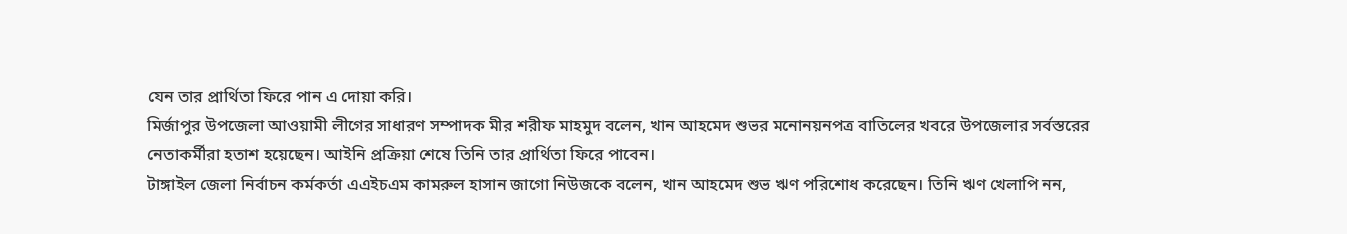যেন তার প্রার্থিতা ফিরে পান এ দোয়া করি।
মির্জাপুর উপজেলা আওয়ামী লীগের সাধারণ সম্পাদক মীর শরীফ মাহমুদ বলেন, খান আহমেদ শুভর মনোনয়নপত্র বাতিলের খবরে উপজেলার সর্বস্তরের নেতাকর্মীরা হতাশ হয়েছেন। আইনি প্রক্রিয়া শেষে তিনি তার প্রার্থিতা ফিরে পাবেন।
টাঙ্গাইল জেলা নির্বাচন কর্মকর্তা এএইচএম কামরুল হাসান জাগো নিউজকে বলেন, খান আহমেদ শুভ ঋণ পরিশোধ করেছেন। তিনি ঋণ খেলাপি নন,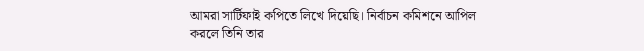আমরা সার্টিফাই কপিতে লিখে দিয়েছি। নির্বাচন কমিশনে আপিল করলে তিনি তার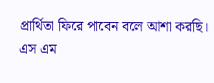প্রার্থিতা ফিরে পাবেন বলে আশা করছি।
এস এম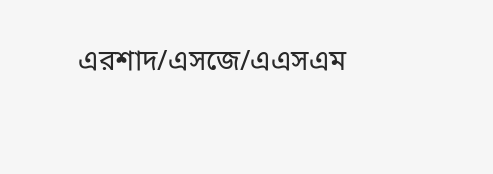এরশাদ/এসজে/এএসএম